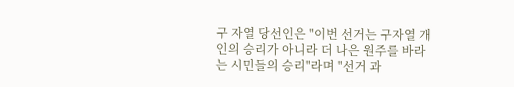구 자열 당선인은 "이번 선거는 구자열 개인의 승리가 아니라 더 나은 원주를 바라는 시민들의 승리"라며 "선거 과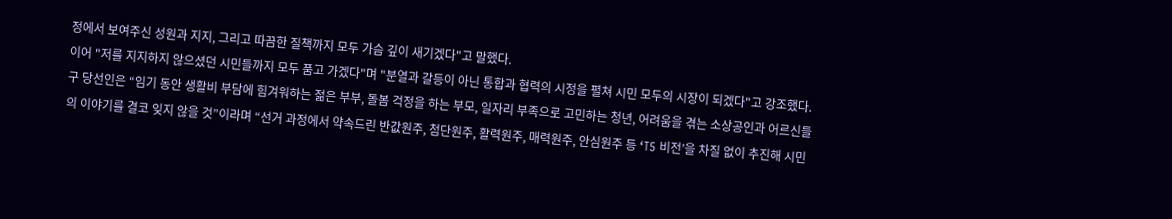정에서 보여주신 성원과 지지, 그리고 따끔한 질책까지 모두 가슴 깊이 새기겠다"고 말했다.
이어 "저를 지지하지 않으셨던 시민들까지 모두 품고 가겠다"며 "분열과 갈등이 아닌 통합과 협력의 시정을 펼쳐 시민 모두의 시장이 되겠다"고 강조했다.
구 당선인은 “임기 동안 생활비 부담에 힘겨워하는 젊은 부부, 돌봄 걱정을 하는 부모, 일자리 부족으로 고민하는 청년, 어려움을 겪는 소상공인과 어르신들의 이야기를 결코 잊지 않을 것”이라며 “선거 과정에서 약속드린 반값원주, 첨단원주, 활력원주, 매력원주, 안심원주 등 ‘T5 비전’을 차질 없이 추진해 시민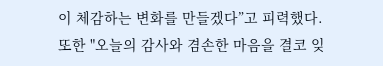이 체감하는 변화를 만들겠다”고 피력했다.
또한 "오늘의 감사와 겸손한 마음을 결코 잊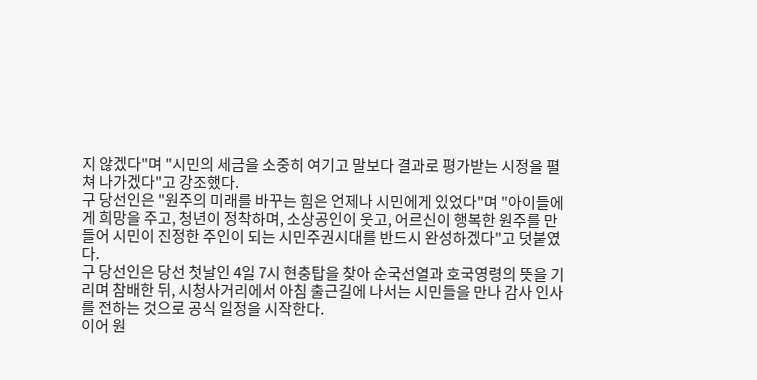지 않겠다"며 "시민의 세금을 소중히 여기고 말보다 결과로 평가받는 시정을 펼쳐 나가겠다"고 강조했다.
구 당선인은 "원주의 미래를 바꾸는 힘은 언제나 시민에게 있었다"며 "아이들에게 희망을 주고, 청년이 정착하며, 소상공인이 웃고, 어르신이 행복한 원주를 만들어 시민이 진정한 주인이 되는 시민주권시대를 반드시 완성하겠다"고 덧붙였다.
구 당선인은 당선 첫날인 4일 7시 현충탑을 찾아 순국선열과 호국영령의 뜻을 기리며 참배한 뒤, 시청사거리에서 아침 출근길에 나서는 시민들을 만나 감사 인사를 전하는 것으로 공식 일정을 시작한다.
이어 원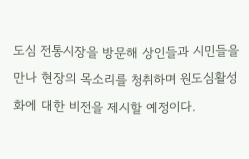도심 전통시장을 방문해 상인들과 시민들을 만나 현장의 목소리를 청취하며 원도심활성화에 대한 비전을 제시할 예정이다.